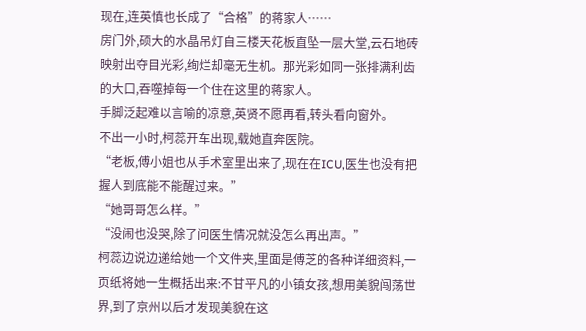现在,连英慎也长成了“合格”的蒋家人……
房门外,硕大的水晶吊灯自三楼天花板直坠一层大堂,云石地砖映射出夺目光彩,绚烂却毫无生机。那光彩如同一张排满利齿的大口,吞噬掉每一个住在这里的蒋家人。
手脚泛起难以言喻的凉意,英贤不愿再看,转头看向窗外。
不出一小时,柯蕊开车出现,载她直奔医院。
“老板,傅小姐也从手术室里出来了,现在在ICU,医生也没有把握人到底能不能醒过来。”
“她哥哥怎么样。”
“没闹也没哭,除了问医生情况就没怎么再出声。”
柯蕊边说边递给她一个文件夹,里面是傅芝的各种详细资料,一页纸将她一生概括出来:不甘平凡的小镇女孩,想用美貌闯荡世界,到了京州以后才发现美貌在这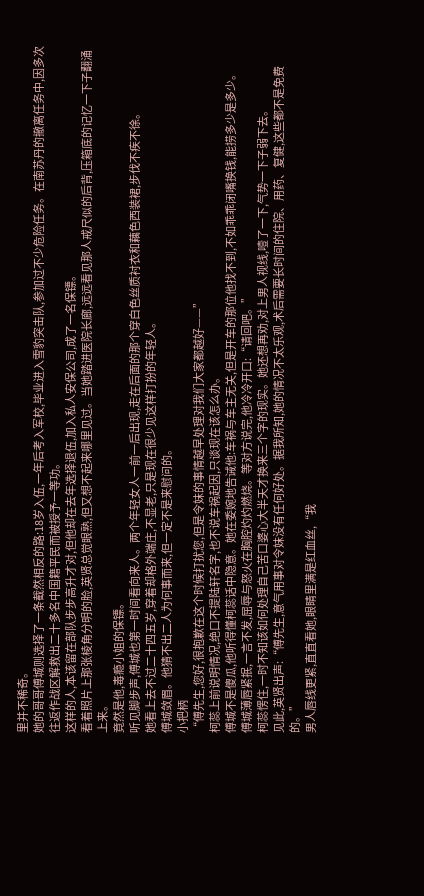里并不稀奇。
她的哥哥傅城则选择了一条截然相反的路:18岁入伍,一年后考入军校,毕业进入雪豹突击队,参加过不少危险任务。在南苏丹的撤离任务中,因多次往返作战区解救出二十多名中国籍平民而被授予一等功。
这样的人,本该留在部队步步高升才对,但他却在去年选择退伍,加入私人安保公司,成了一名保镖。
看着照片上那张棱角分明的脸,英贤总觉眼熟,但又想不起来哪里见过。当她踏进医院长廊,远远看见那人戒尺似的后背,压箱底的记忆一下子翻涌上来。
竟然是他,毒瘾小姐的保镖。
听见脚步声,傅城也第一时间看向来人。两个年轻女人一前一后出现,走在后面的那个穿白色丝质衬衣和藕色西装裙,步伐不疾不徐。
她看上去不过二十四五岁,穿着却格外端庄,不显老,只是现在很少见这样打扮的年轻人。
傅城敛眉。他猜不出二人为何事而来,但一定不是来慰问的。
小把柄
“傅先生,您好,很抱歉在这个时候打扰您,但是令妹的事情越早处理对我们大家都越好——”
柯蕊上前说明情况,绝口不提陆轩名字,也不说车祸起因,只谈现在该怎么办。
傅城不是傻瓜,他听得懂柯蕊话中隐意。她在委婉地告诫他:车祸与车主无关,但是开车的那位他找不到,不如乖乖闭嘴换钱,能捞多少是多少。
傅城薄唇紧抿,一言不发,屈辱与怒火在胸腔灼灼燃烧。等对方说完,他冷冷开口:“请回吧。”
柯蕊愣住,一时不知该如何处理自己苦口婆心大半天才换来三个字的现实。她还想再劝,对上男人视线,噎了一下,气势一下子弱下去。
见此,英贤出声:“傅先生,意气用事对令妹没有任何好处。据我所知,她的情况不太乐观,术后需要长时间的住院、用药、复健,这些都不是免费的。”
男人唇线更紧,直直看她,眼睛里满是红血丝,“我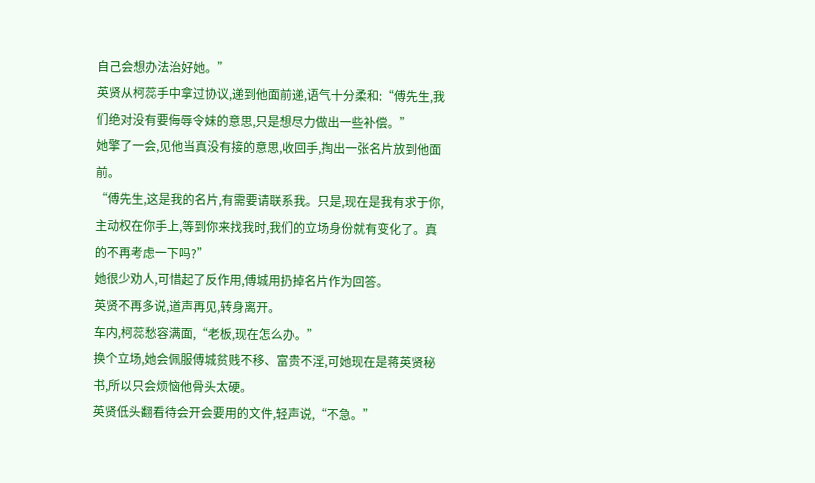自己会想办法治好她。”
英贤从柯蕊手中拿过协议,递到他面前递,语气十分柔和:“傅先生,我们绝对没有要侮辱令妹的意思,只是想尽力做出一些补偿。”
她擎了一会,见他当真没有接的意思,收回手,掏出一张名片放到他面前。
“傅先生,这是我的名片,有需要请联系我。只是,现在是我有求于你,主动权在你手上,等到你来找我时,我们的立场身份就有变化了。真的不再考虑一下吗?”
她很少劝人,可惜起了反作用,傅城用扔掉名片作为回答。
英贤不再多说,道声再见,转身离开。
车内,柯蕊愁容满面,“老板,现在怎么办。”
换个立场,她会佩服傅城贫贱不移、富贵不淫,可她现在是蒋英贤秘书,所以只会烦恼他骨头太硬。
英贤低头翻看待会开会要用的文件,轻声说,“不急。”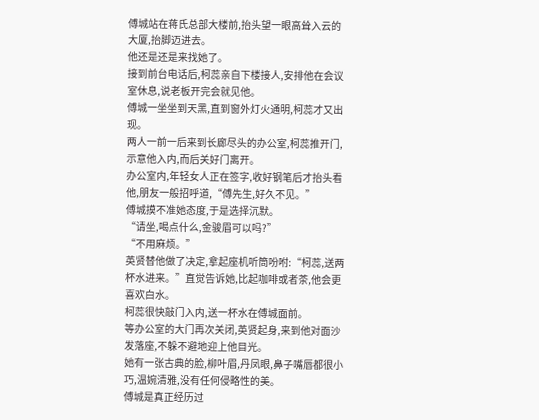傅城站在蒋氏总部大楼前,抬头望一眼高耸入云的大厦,抬脚迈进去。
他还是还是来找她了。
接到前台电话后,柯蕊亲自下楼接人,安排他在会议室休息,说老板开完会就见他。
傅城一坐坐到天黑,直到窗外灯火通明,柯蕊才又出现。
两人一前一后来到长廊尽头的办公室,柯蕊推开门,示意他入内,而后关好门离开。
办公室内,年轻女人正在签字,收好钢笔后才抬头看他,朋友一般招呼道,“傅先生,好久不见。”
傅城摸不准她态度,于是选择沉默。
“请坐,喝点什么,金骏眉可以吗?”
“不用麻烦。”
英贤替他做了决定,拿起座机听筒吩咐:“柯蕊,送两杯水进来。”直觉告诉她,比起咖啡或者茶,他会更喜欢白水。
柯蕊很快敲门入内,送一杯水在傅城面前。
等办公室的大门再次关闭,英贤起身,来到他对面沙发落座,不躲不避地迎上他目光。
她有一张古典的脸,柳叶眉,丹凤眼,鼻子嘴唇都很小巧,温婉清雅,没有任何侵略性的美。
傅城是真正经历过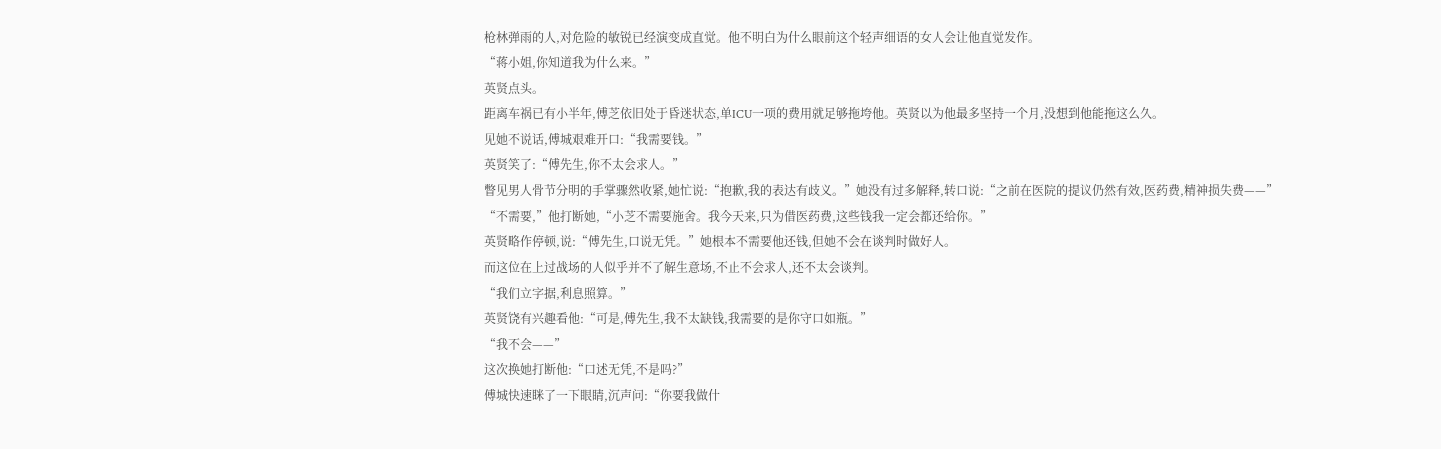枪林弹雨的人,对危险的敏锐已经演变成直觉。他不明白为什么眼前这个轻声细语的女人会让他直觉发作。
“蒋小姐,你知道我为什么来。”
英贤点头。
距离车祸已有小半年,傅芝依旧处于昏迷状态,单ICU一项的费用就足够拖垮他。英贤以为他最多坚持一个月,没想到他能拖这么久。
见她不说话,傅城艰难开口:“我需要钱。”
英贤笑了:“傅先生,你不太会求人。”
瞥见男人骨节分明的手掌骤然收紧,她忙说:“抱歉,我的表达有歧义。”她没有过多解释,转口说:“之前在医院的提议仍然有效,医药费,精神损失费——”
“不需要,”他打断她,“小芝不需要施舍。我今天来,只为借医药费,这些钱我一定会都还给你。”
英贤略作停顿,说:“傅先生,口说无凭。”她根本不需要他还钱,但她不会在谈判时做好人。
而这位在上过战场的人似乎并不了解生意场,不止不会求人,还不太会谈判。
“我们立字据,利息照算。”
英贤饶有兴趣看他:“可是,傅先生,我不太缺钱,我需要的是你守口如瓶。”
“我不会——”
这次换她打断他:“口述无凭,不是吗?”
傅城快速眯了一下眼睛,沉声问:“你要我做什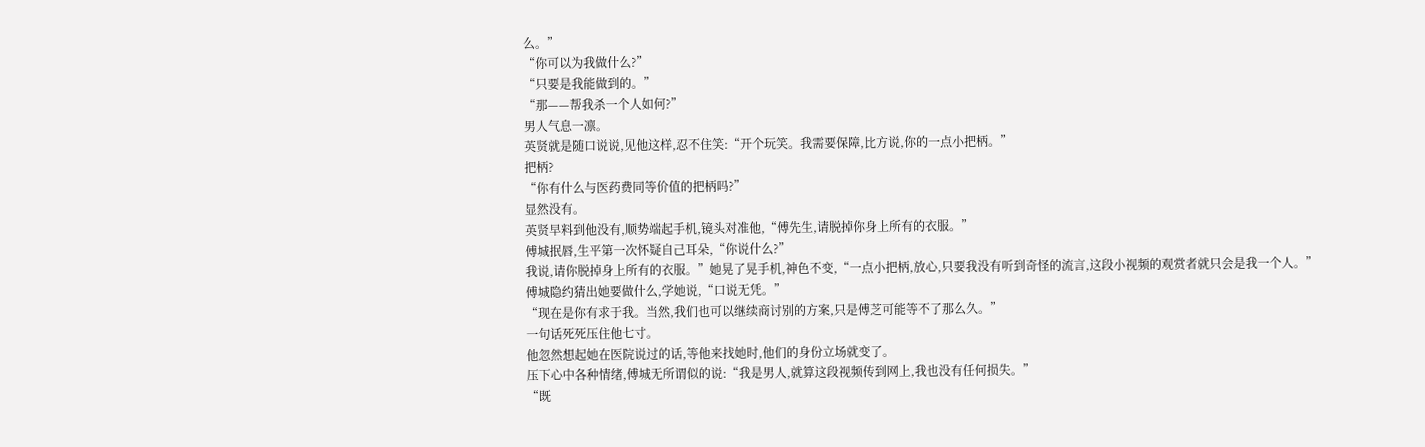么。”
“你可以为我做什么?”
“只要是我能做到的。”
“那——帮我杀一个人如何?”
男人气息一凛。
英贤就是随口说说,见他这样,忍不住笑:“开个玩笑。我需要保障,比方说,你的一点小把柄。”
把柄?
“你有什么与医药费同等价值的把柄吗?”
显然没有。
英贤早料到他没有,顺势端起手机,镜头对准他,“傅先生,请脱掉你身上所有的衣服。”
傅城抿唇,生平第一次怀疑自己耳朵,“你说什么?”
我说,请你脱掉身上所有的衣服。”她晃了晃手机,神色不变,“一点小把柄,放心,只要我没有听到奇怪的流言,这段小视频的观赏者就只会是我一个人。”
傅城隐约猜出她要做什么,学她说,“口说无凭。”
“现在是你有求于我。当然,我们也可以继续商讨别的方案,只是傅芝可能等不了那么久。”
一句话死死压住他七寸。
他忽然想起她在医院说过的话,等他来找她时,他们的身份立场就变了。
压下心中各种情绪,傅城无所谓似的说:“我是男人,就算这段视频传到网上,我也没有任何损失。”
“既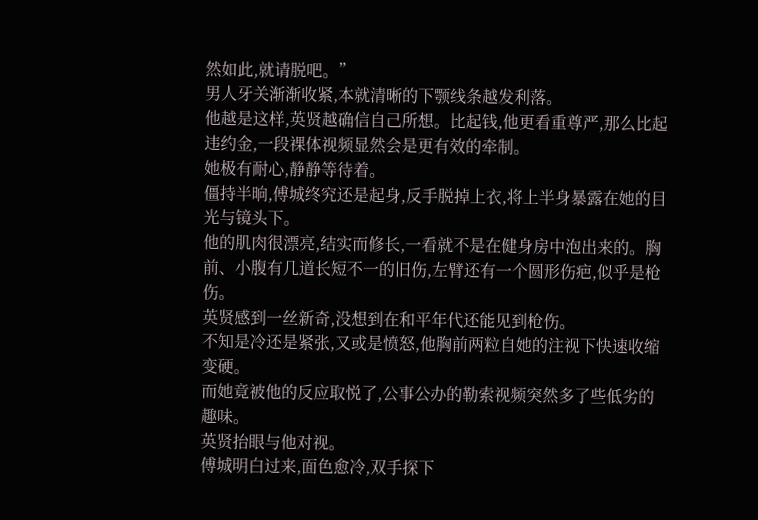然如此,就请脱吧。”
男人牙关渐渐收紧,本就清晰的下颚线条越发利落。
他越是这样,英贤越确信自己所想。比起钱,他更看重尊严,那么比起违约金,一段裸体视频显然会是更有效的牵制。
她极有耐心,静静等待着。
僵持半晌,傅城终究还是起身,反手脱掉上衣,将上半身暴露在她的目光与镜头下。
他的肌肉很漂亮,结实而修长,一看就不是在健身房中泡出来的。胸前、小腹有几道长短不一的旧伤,左臂还有一个圆形伤疤,似乎是枪伤。
英贤感到一丝新奇,没想到在和平年代还能见到枪伤。
不知是冷还是紧张,又或是愤怒,他胸前两粒自她的注视下快速收缩变硬。
而她竟被他的反应取悦了,公事公办的勒索视频突然多了些低劣的趣味。
英贤抬眼与他对视。
傅城明白过来,面色愈冷,双手探下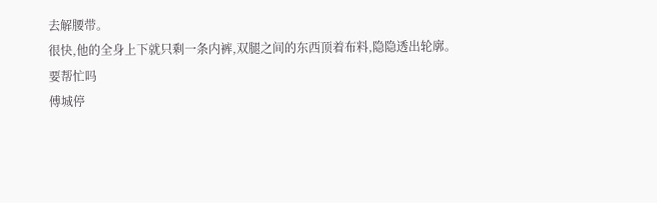去解腰带。
很快,他的全身上下就只剩一条内裤,双腿之间的东西顶着布料,隐隐透出轮廓。
要帮忙吗
傅城停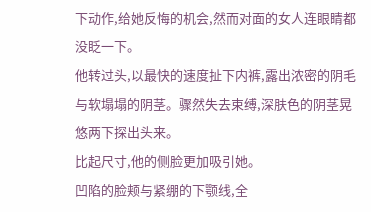下动作,给她反悔的机会,然而对面的女人连眼睛都没眨一下。
他转过头,以最快的速度扯下内裤,露出浓密的阴毛与软塌塌的阴茎。骤然失去束缚,深肤色的阴茎晃悠两下探出头来。
比起尺寸,他的侧脸更加吸引她。
凹陷的脸颊与紧绷的下颚线,全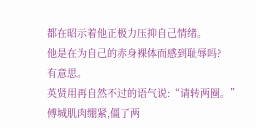都在昭示着他正极力压抑自己情绪。
他是在为自己的赤身裸体而感到耻辱吗?
有意思。
英贤用再自然不过的语气说:“请转两圈。”
傅城肌肉绷紧,僵了两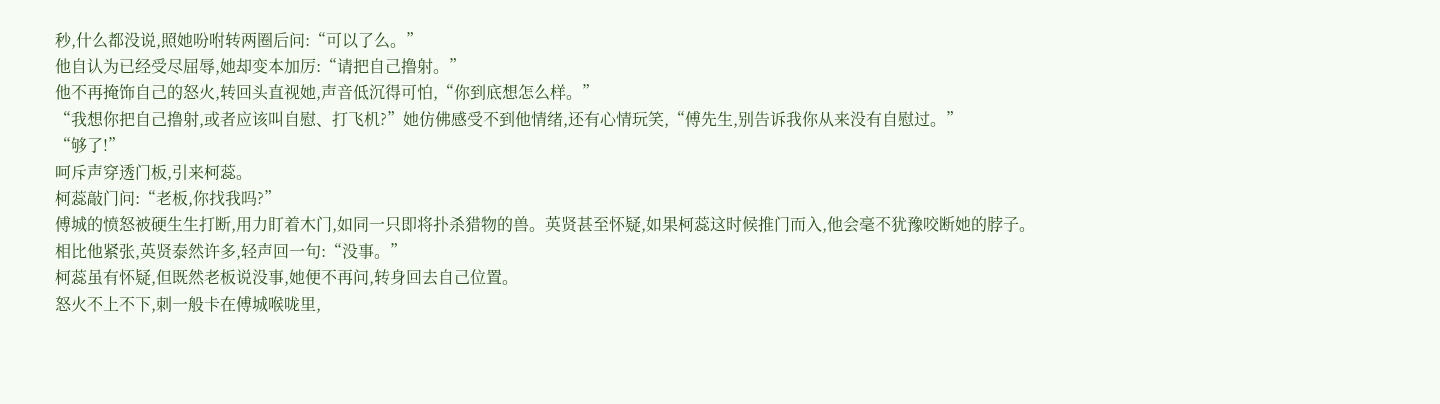秒,什么都没说,照她吩咐转两圈后问:“可以了么。”
他自认为已经受尽屈辱,她却变本加厉:“请把自己撸射。”
他不再掩饰自己的怒火,转回头直视她,声音低沉得可怕,“你到底想怎么样。”
“我想你把自己撸射,或者应该叫自慰、打飞机?”她仿佛感受不到他情绪,还有心情玩笑,“傅先生,别告诉我你从来没有自慰过。”
“够了!”
呵斥声穿透门板,引来柯蕊。
柯蕊敲门问:“老板,你找我吗?”
傅城的愤怒被硬生生打断,用力盯着木门,如同一只即将扑杀猎物的兽。英贤甚至怀疑,如果柯蕊这时候推门而入,他会毫不犹豫咬断她的脖子。
相比他紧张,英贤泰然许多,轻声回一句:“没事。”
柯蕊虽有怀疑,但既然老板说没事,她便不再问,转身回去自己位置。
怒火不上不下,刺一般卡在傅城喉咙里,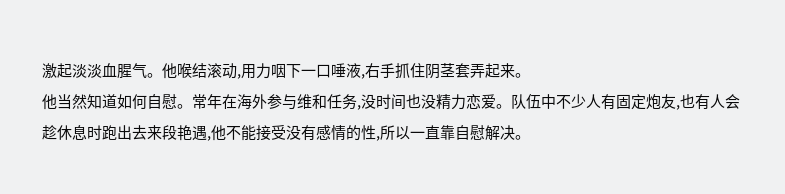激起淡淡血腥气。他喉结滚动,用力咽下一口唾液,右手抓住阴茎套弄起来。
他当然知道如何自慰。常年在海外参与维和任务,没时间也没精力恋爱。队伍中不少人有固定炮友,也有人会趁休息时跑出去来段艳遇,他不能接受没有感情的性,所以一直靠自慰解决。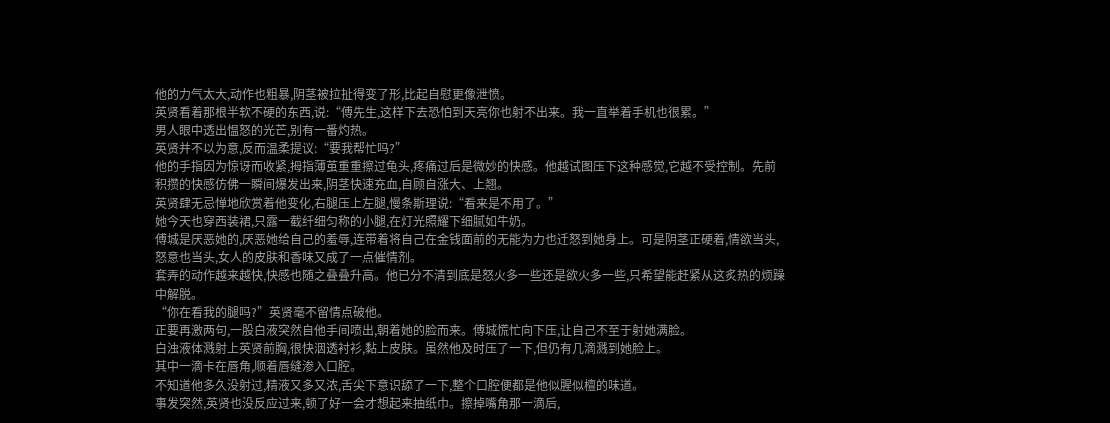他的力气太大,动作也粗暴,阴茎被拉扯得变了形,比起自慰更像泄愤。
英贤看着那根半软不硬的东西,说:“傅先生,这样下去恐怕到天亮你也射不出来。我一直举着手机也很累。”
男人眼中透出愠怒的光芒,别有一番灼热。
英贤并不以为意,反而温柔提议:“要我帮忙吗?”
他的手指因为惊讶而收紧,拇指薄茧重重擦过龟头,疼痛过后是微妙的快感。他越试图压下这种感觉,它越不受控制。先前积攒的快感仿佛一瞬间爆发出来,阴茎快速充血,自顾自涨大、上翘。
英贤肆无忌惮地欣赏着他变化,右腿压上左腿,慢条斯理说:“看来是不用了。”
她今天也穿西装裙,只露一截纤细匀称的小腿,在灯光照耀下细腻如牛奶。
傅城是厌恶她的,厌恶她给自己的羞辱,连带着将自己在金钱面前的无能为力也迁怒到她身上。可是阴茎正硬着,情欲当头,怒意也当头,女人的皮肤和香味又成了一点催情剂。
套弄的动作越来越快,快感也随之叠叠升高。他已分不清到底是怒火多一些还是欲火多一些,只希望能赶紧从这炙热的烦躁中解脱。
“你在看我的腿吗?”英贤毫不留情点破他。
正要再激两句,一股白液突然自他手间喷出,朝着她的脸而来。傅城慌忙向下压,让自己不至于射她满脸。
白浊液体溅射上英贤前胸,很快洇透衬衫,黏上皮肤。虽然他及时压了一下,但仍有几滴溅到她脸上。
其中一滴卡在唇角,顺着唇缝渗入口腔。
不知道他多久没射过,精液又多又浓,舌尖下意识舔了一下,整个口腔便都是他似腥似檀的味道。
事发突然,英贤也没反应过来,顿了好一会才想起来抽纸巾。擦掉嘴角那一滴后,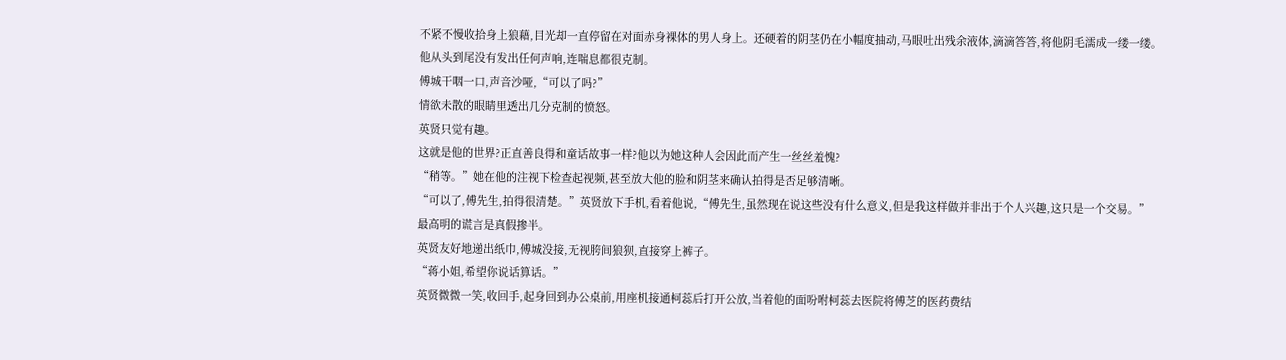不紧不慢收拾身上狼藉,目光却一直停留在对面赤身裸体的男人身上。还硬着的阴茎仍在小幅度抽动,马眼吐出残余液体,滴滴答答,将他阴毛濡成一缕一缕。
他从头到尾没有发出任何声响,连喘息都很克制。
傅城干咽一口,声音沙哑,“可以了吗?”
情欲未散的眼睛里透出几分克制的愤怒。
英贤只觉有趣。
这就是他的世界?正直善良得和童话故事一样?他以为她这种人会因此而产生一丝丝羞愧?
“稍等。”她在他的注视下检查起视频,甚至放大他的脸和阴茎来确认拍得是否足够清晰。
“可以了,傅先生,拍得很清楚。”英贤放下手机,看着他说,“傅先生,虽然现在说这些没有什么意义,但是我这样做并非出于个人兴趣,这只是一个交易。”
最高明的谎言是真假掺半。
英贤友好地递出纸巾,傅城没接,无视胯间狼狈,直接穿上裤子。
“蒋小姐,希望你说话算话。”
英贤微微一笑,收回手,起身回到办公桌前,用座机接通柯蕊后打开公放,当着他的面吩咐柯蕊去医院将傅芝的医药费结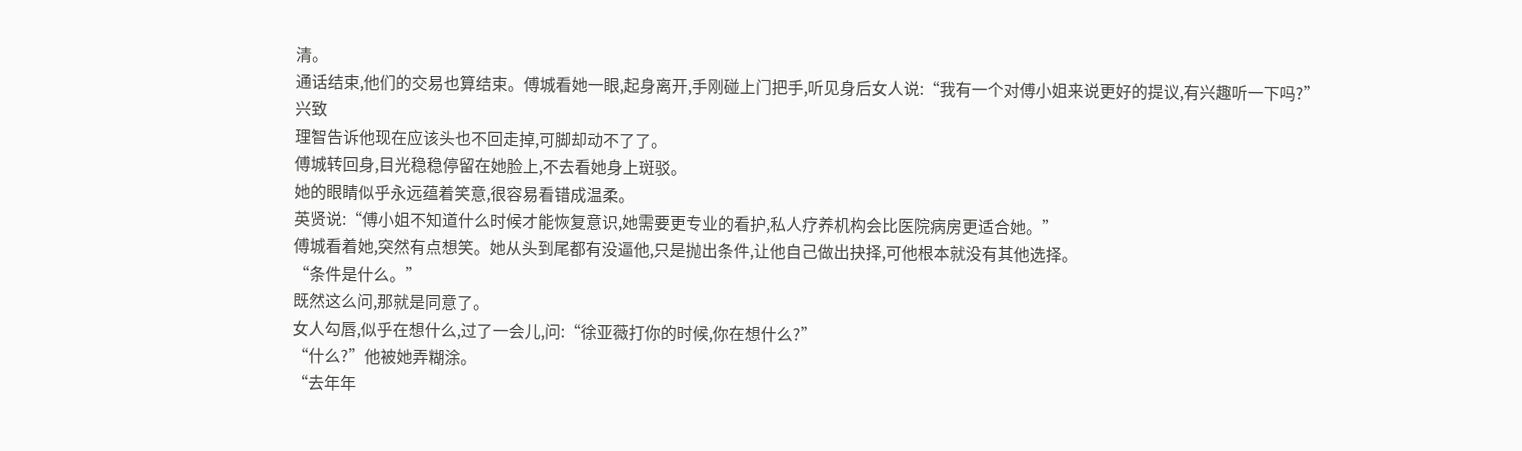清。
通话结束,他们的交易也算结束。傅城看她一眼,起身离开,手刚碰上门把手,听见身后女人说:“我有一个对傅小姐来说更好的提议,有兴趣听一下吗?”
兴致
理智告诉他现在应该头也不回走掉,可脚却动不了了。
傅城转回身,目光稳稳停留在她脸上,不去看她身上斑驳。
她的眼睛似乎永远蕴着笑意,很容易看错成温柔。
英贤说:“傅小姐不知道什么时候才能恢复意识,她需要更专业的看护,私人疗养机构会比医院病房更适合她。”
傅城看着她,突然有点想笑。她从头到尾都有没逼他,只是抛出条件,让他自己做出抉择,可他根本就没有其他选择。
“条件是什么。”
既然这么问,那就是同意了。
女人勾唇,似乎在想什么,过了一会儿,问:“徐亚薇打你的时候,你在想什么?”
“什么?”他被她弄糊涂。
“去年年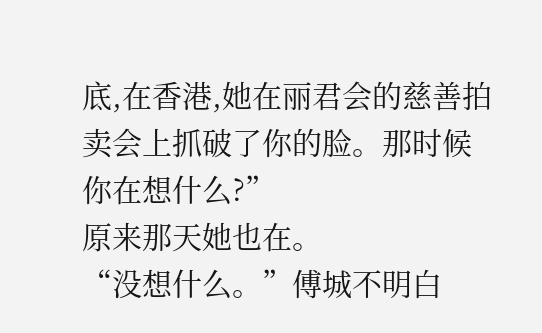底,在香港,她在丽君会的慈善拍卖会上抓破了你的脸。那时候你在想什么?”
原来那天她也在。
“没想什么。”傅城不明白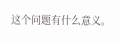这个问题有什么意义。